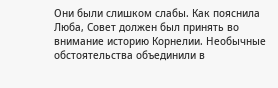Они были слишком слабы. Как пояснила Люба, Совет должен был принять во внимание историю Корнелии. Необычные обстоятельства объединили в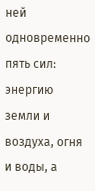ней одновременно пять сил: энергию земли и воздуха, огня и воды, а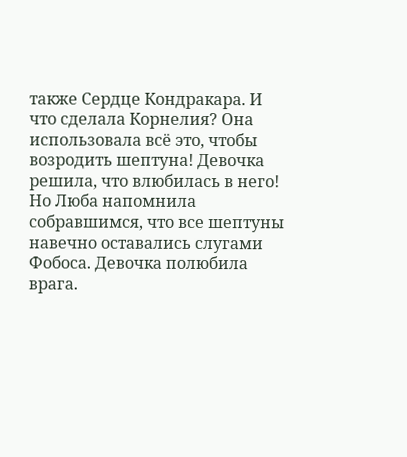также Сердце Кондракара. И что сделала Корнелия? Она использовала всё это, чтобы возродить шептуна! Девочка решила, что влюбилась в него! Но Люба напомнила собравшимся, что все шептуны навечно оставались слугами Фобоса. Девочка полюбила врага.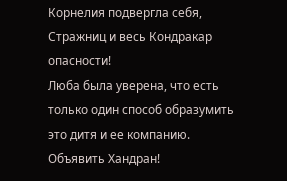Корнелия подвергла себя, Стражниц и весь Кондракар опасности!
Люба была уверена, что есть только один способ образумить это дитя и ее компанию. Объявить Хандран!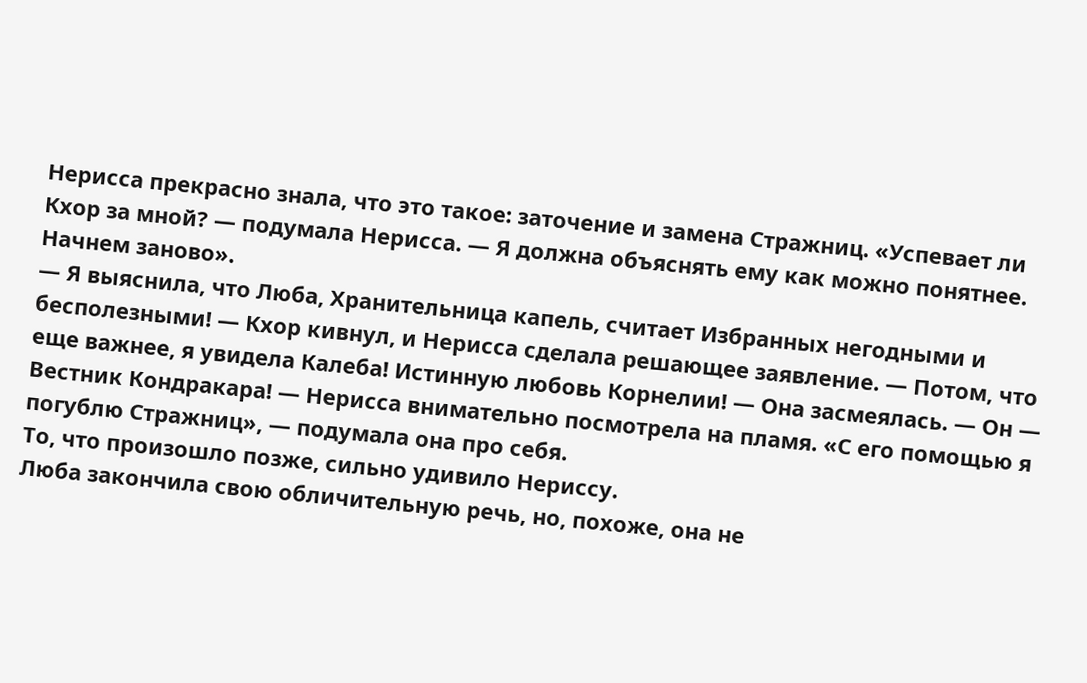Нерисса прекрасно знала, что это такое: заточение и замена Стражниц. «Успевает ли Кхор за мной? — подумала Нерисса. — Я должна объяснять ему как можно понятнее. Начнем заново».
— Я выяснила, что Люба, Хранительница капель, считает Избранных негодными и бесполезными! — Кхор кивнул, и Нерисса сделала решающее заявление. — Потом, что еще важнее, я увидела Калеба! Истинную любовь Корнелии! — Она засмеялась. — Он — Вестник Кондракара! — Нерисса внимательно посмотрела на пламя. «С его помощью я погублю Стражниц», — подумала она про себя.
То, что произошло позже, сильно удивило Нериссу.
Люба закончила свою обличительную речь, но, похоже, она не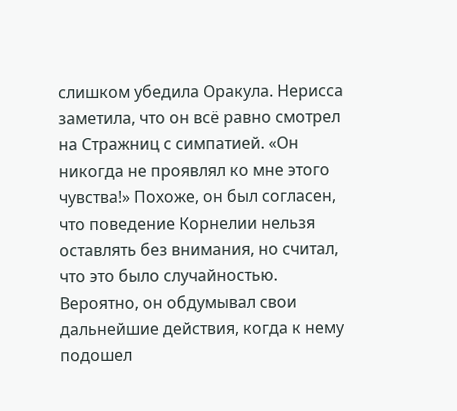слишком убедила Оракула. Нерисса заметила, что он всё равно смотрел на Стражниц с симпатией. «Он никогда не проявлял ко мне этого чувства!» Похоже, он был согласен, что поведение Корнелии нельзя оставлять без внимания, но считал, что это было случайностью. Вероятно, он обдумывал свои дальнейшие действия, когда к нему подошел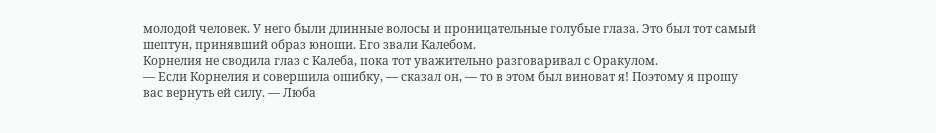молодой человек. У него были длинные волосы и проницательные голубые глаза. Это был тот самый шептун, принявший образ юноши. Его звали Калебом.
Корнелия не сводила глаз с Калеба, пока тот уважительно разговаривал с Оракулом.
— Если Корнелия и совершила ошибку, — сказал он, — то в этом был виноват я! Поэтому я прошу вас вернуть ей силу. — Люба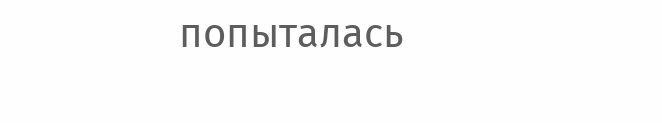попыталась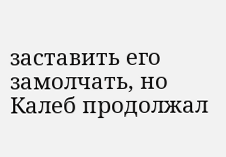заставить его замолчать, но Калеб продолжал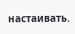настаивать.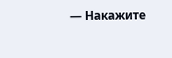— Накажите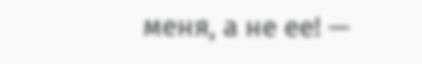меня, а не ее! —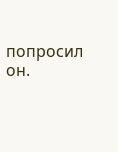попросил он.